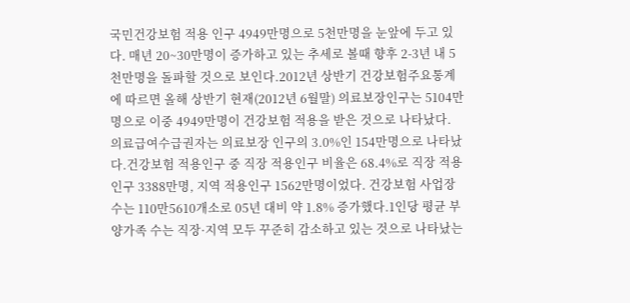국민건강보험 적용 인구 4949만명으로 5천만명을 눈앞에 두고 있다. 매년 20~30만명이 증가하고 있는 추세로 볼때 향후 2-3년 내 5천만명을 돌파할 것으로 보인다.2012년 상반기 건강보험주요통계에 따르면 올해 상반기 현재(2012년 6월말) 의료보장인구는 5104만명으로 이중 4949만명이 건강보험 적용을 받은 것으로 나타났다. 의료급여수급권자는 의료보장 인구의 3.0%인 154만명으로 나타났다.건강보험 적용인구 중 직장 적용인구 비율은 68.4%로 직장 적용인구 3388만명, 지역 적용인구 1562만명이었다. 건강보험 사업장수는 110만5610개소로 05년 대비 약 1.8% 증가했다.1인당 평균 부양가족 수는 직장·지역 모두 꾸준히 감소하고 있는 것으로 나타났는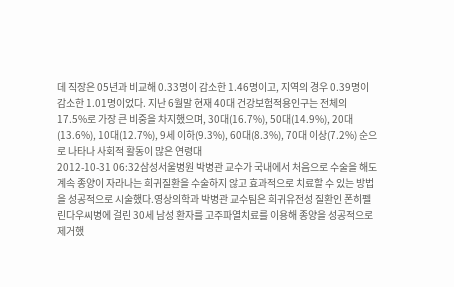데 직장은 05년과 비교해 0.33명이 감소한 1.46명이고, 지역의 경우 0.39명이 감소한 1.01명이었다. 지난 6월말 현재 40대 건강보험적용인구는 전체의 17.5%로 가장 큰 비중을 차지했으며, 30대(16.7%), 50대(14.9%), 20대(13.6%), 10대(12.7%), 9세 이하(9.3%), 60대(8.3%), 70대 이상(7.2%) 순으로 나타나 사회적 활동이 많은 연령대
2012-10-31 06:32삼성서울병원 박병관 교수가 국내에서 처음으로 수술을 해도 계속 종양이 자라나는 희귀질환을 수술하지 않고 효과적으로 치료할 수 있는 방법을 성공적으로 시술했다.영상의학과 박병관 교수팀은 희귀유전성 질환인 폰히펠린다우씨병에 걸린 30세 남성 환자를 고주파열치료를 이용해 종양을 성공적으로 제거했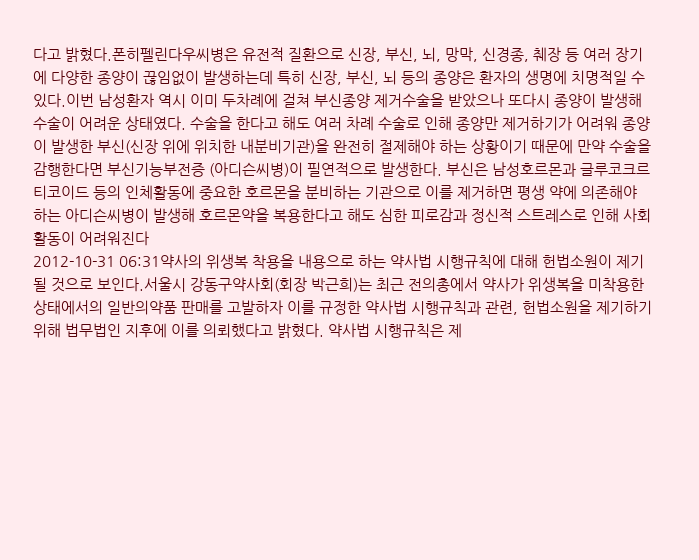다고 밝혔다.폰히펠린다우씨병은 유전적 질환으로 신장, 부신, 뇌, 망막, 신경종, 췌장 등 여러 장기에 다양한 종양이 끊임없이 발생하는데 특히 신장, 부신, 뇌 등의 종양은 환자의 생명에 치명적일 수 있다.이번 남성환자 역시 이미 두차례에 걸쳐 부신종양 제거수술을 받았으나 또다시 종양이 발생해 수술이 어려운 상태였다. 수술을 한다고 해도 여러 차례 수술로 인해 종양만 제거하기가 어려워 종양이 발생한 부신(신장 위에 위치한 내분비기관)을 완전히 절제해야 하는 상황이기 때문에 만약 수술을 감행한다면 부신기능부전증 (아디슨씨병)이 필연적으로 발생한다. 부신은 남성호르몬과 글루코크르티코이드 등의 인체활동에 중요한 호르몬을 분비하는 기관으로 이를 제거하면 평생 약에 의존해야 하는 아디슨씨병이 발생해 호르몬약을 복용한다고 해도 심한 피로감과 정신적 스트레스로 인해 사회활동이 어려워진다
2012-10-31 06:31약사의 위생복 착용을 내용으로 하는 약사법 시행규칙에 대해 헌법소원이 제기될 것으로 보인다.서울시 강동구약사회(회장 박근희)는 최근 전의총에서 약사가 위생복을 미착용한 상태에서의 일반의약품 판매를 고발하자 이를 규정한 약사법 시행규칙과 관련, 헌법소원을 제기하기 위해 법무법인 지후에 이를 의뢰했다고 밝혔다. 약사법 시행규칙은 제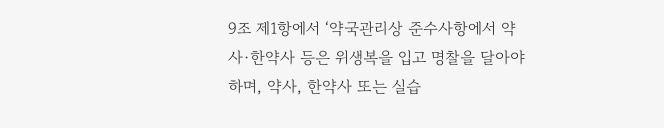9조 제1항에서 ‘약국관리상 준수사항에서 약사·한약사 등은 위생복을 입고 명찰을 달아야 하며, 약사, 한약사 또는 실습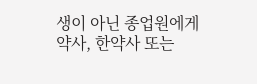생이 아닌 종업원에게 약사, 한약사 또는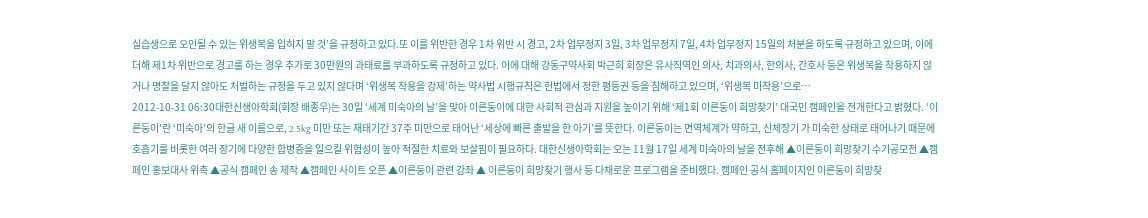실습생으로 오인될 수 있는 위생복을 입히지 말 것’을 규정하고 있다.또 이를 위반한 경우 1차 위반 시 경고, 2차 업무정지 3일, 3차 업무정지 7일, 4차 업무정지 15일의 처분을 하도록 규정하고 있으며, 이에 더해 제1차 위반으로 경고를 하는 경우 추가로 30만원의 과태료를 부과하도록 규정하고 있다. 이에 대해 강동구약사회 박근희 회장은 유사직역인 의사, 치과의사, 한의사, 간호사 등은 위생복을 착용하지 않거나 명찰을 달지 않아도 처벌하는 규정을 두고 있지 않다며 ‘위생복 착용을 강제’하는 약사법 시행규칙은 헌법에서 정한 평등권 등을 침해하고 있으며, ‘위생복 미착용’으로…
2012-10-31 06:30대한신생아학회(회장 배종우)는 30일 ‘세계 미숙아의 날’을 맞아 이른둥이에 대한 사회적 관심과 지원을 높이기 위해 ‘제1회 이른둥이 희망찾기’ 대국민 캠페인을 전개한다고 밝혔다. ‘이른둥이’란 ‘미숙아’의 한글 새 이름으로, 2.5kg 미만 또는 재태기간 37주 미만으로 태어난 ‘세상에 빠른 출발을 한 아기’를 뜻한다. 이른둥이는 면역체계가 약하고, 신체장기 가 미숙한 상태로 태어나기 때문에 호흡기를 비롯한 여러 장기에 다양한 합병증을 일으킬 위험성이 높아 적절한 치료와 보살핌이 필요하다. 대한신생아학회는 오는 11월 17일 세계 미숙아의 날을 전후해 ▲이른둥이 희망찾기 수기공모전 ▲캠페인 홍보대사 위촉 ▲공식 캠페인 송 제작 ▲캠페인 사이트 오픈 ▲이른둥이 관련 강좌 ▲ 이른둥이 희망찾기 행사 등 다채로운 프로그램을 준비했다. 캠페인 공식 홈페이지인 이른둥이 희망찾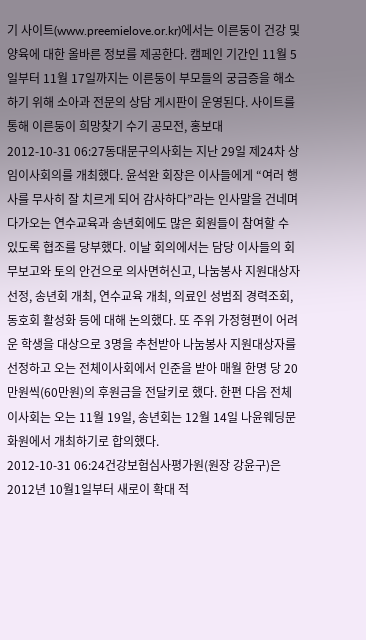기 사이트(www.preemielove.or.kr)에서는 이른둥이 건강 및 양육에 대한 올바른 정보를 제공한다. 캠페인 기간인 11월 5일부터 11월 17일까지는 이른둥이 부모들의 궁금증을 해소하기 위해 소아과 전문의 상담 게시판이 운영된다. 사이트를 통해 이른둥이 희망찾기 수기 공모전, 홍보대
2012-10-31 06:27동대문구의사회는 지난 29일 제24차 상임이사회의를 개최했다. 윤석완 회장은 이사들에게 “여러 행사를 무사히 잘 치르게 되어 감사하다”라는 인사말을 건네며 다가오는 연수교육과 송년회에도 많은 회원들이 참여할 수 있도록 협조를 당부했다. 이날 회의에서는 담당 이사들의 회무보고와 토의 안건으로 의사면허신고, 나눔봉사 지원대상자 선정, 송년회 개최, 연수교육 개최, 의료인 성범죄 경력조회, 동호회 활성화 등에 대해 논의했다. 또 주위 가정형편이 어려운 학생을 대상으로 3명을 추천받아 나눔봉사 지원대상자를 선정하고 오는 전체이사회에서 인준을 받아 매월 한명 당 20만원씩(60만원)의 후원금을 전달키로 했다. 한편 다음 전체이사회는 오는 11월 19일, 송년회는 12월 14일 나윤웨딩문화원에서 개최하기로 합의했다.
2012-10-31 06:24건강보험심사평가원(원장 강윤구)은 2012년 10월1일부터 새로이 확대 적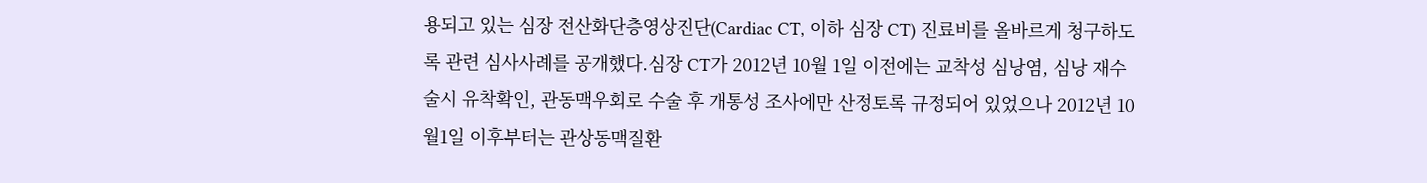용되고 있는 심장 전산화단층영상진단(Cardiac CT, 이하 심장 CT) 진료비를 올바르게 청구하도록 관련 심사사례를 공개했다.심장 CT가 2012년 10월 1일 이전에는 교착성 심낭염, 심낭 재수술시 유착확인, 관동맥우회로 수술 후 개통성 조사에만 산정토록 규정되어 있었으나 2012년 10월1일 이후부터는 관상동맥질환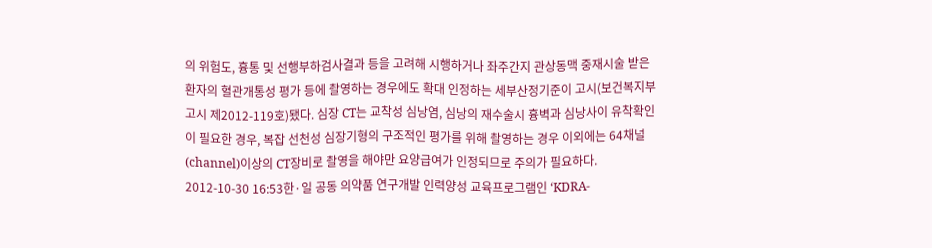의 위험도, 흉통 및 선행부하검사결과 등을 고려해 시행하거나 좌주간지 관상동맥 중재시술 받은 환자의 혈관개통성 평가 등에 촬영하는 경우에도 확대 인정하는 세부산정기준이 고시(보건복지부고시 제2012-119호)됐다. 심장 CT는 교착성 심낭염, 심낭의 재수술시 흉벽과 심낭사이 유착확인이 필요한 경우, 복잡 선천성 심장기형의 구조적인 평가를 위해 촬영하는 경우 이외에는 64채널(channel)이상의 CT장비로 촬영을 해야만 요양급여가 인정되므로 주의가 필요하다.
2012-10-30 16:53한·일 공동 의약품 연구개발 인력양성 교육프로그램인 ‘KDRA-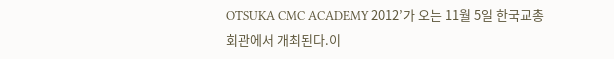OTSUKA CMC ACADEMY 2012’가 오는 11월 5일 한국교총회관에서 개최된다.이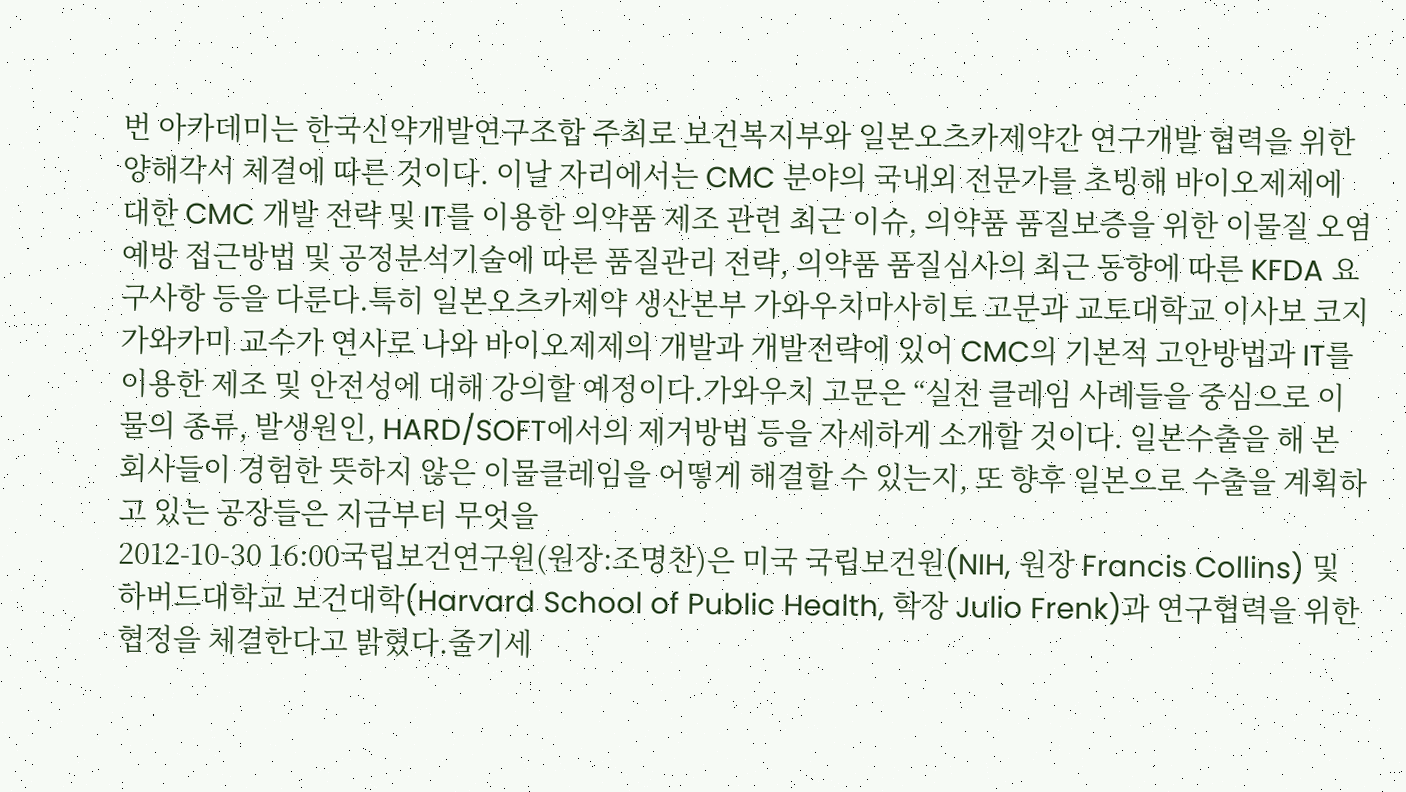번 아카데미는 한국신약개발연구조합 주최로 보건복지부와 일본오츠카제약간 연구개발 협력을 위한 양해각서 체결에 따른 것이다. 이날 자리에서는 CMC 분야의 국내외 전문가를 초빙해 바이오제제에 대한 CMC 개발 전략 및 IT를 이용한 의약품 제조 관련 최근 이슈, 의약품 품질보증을 위한 이물질 오염 예방 접근방법 및 공정분석기술에 따른 품질관리 전략, 의약품 품질심사의 최근 동향에 따른 KFDA 요구사항 등을 다룬다.특히 일본오츠카제약 생산본부 가와우치마사히토 고문과 교토대학교 이사보 코지 가와카미 교수가 연사로 나와 바이오제제의 개발과 개발전략에 있어 CMC의 기본적 고안방법과 IT를 이용한 제조 및 안전성에 대해 강의할 예정이다.가와우치 고문은 “실전 클레임 사례들을 중심으로 이물의 종류, 발생원인, HARD/SOFT에서의 제거방법 등을 자세하게 소개할 것이다. 일본수출을 해 본 회사들이 경험한 뜻하지 않은 이물클레임을 어떻게 해결할 수 있는지, 또 향후 일본으로 수출을 계획하고 있는 공장들은 지금부터 무엇을
2012-10-30 16:00국립보건연구원(원장:조명찬)은 미국 국립보건원(NIH, 원장 Francis Collins) 및 하버드대학교 보건대학(Harvard School of Public Health, 학장 Julio Frenk)과 연구협력을 위한 협정을 체결한다고 밝혔다.줄기세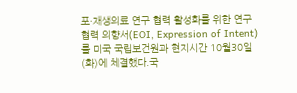포·재생의료 연구 협력 활성화를 위한 연구협력 의향서(EOI, Expression of Intent)를 미국 국립보건원과 현지시간 10월30일(화)에 체결했다.국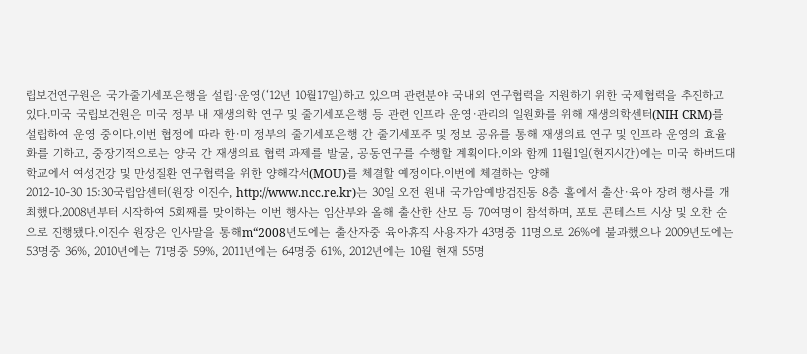립보건연구원은 국가줄기세포은행을 설립·운영(‘12년 10월17일)하고 있으며 관련분야 국내외 연구협력을 지원하기 위한 국제협력을 추진하고 있다.미국 국립보건원은 미국 정부 내 재생의학 연구 및 줄기세포은행 등 관련 인프라 운영·관리의 일원화를 위해 재생의학센터(NIH CRM)를 설립하여 운영 중이다.이번 협정에 따라 한·미 정부의 줄기세포은행 간 줄기세포주 및 정보 공유를 통해 재생의료 연구 및 인프라 운영의 효율화를 기하고, 중장기적으로는 양국 간 재생의료 협력 과제를 발굴, 공동연구를 수행할 계획이다.이와 함께 11월1일(현지시간)에는 미국 하버드대학교에서 여성건강 및 만성질환 연구협력을 위한 양해각서(MOU)를 체결할 예정이다.이번에 체결하는 양해
2012-10-30 15:30국립암센터(원장 이진수, http://www.ncc.re.kr)는 30일 오전 원내 국가암예방검진동 8층 홀에서 출산·육아 장려 행사를 개최했다.2008년부터 시작하여 5회째를 맞이하는 이번 행사는 임산부와 올해 출산한 산모 등 70여명이 참석하며, 포토 콘테스트 시상 및 오찬 순으로 진행됐다.이진수 원장은 인사말을 통해m“2008년도에는 출산자중 육아휴직 사용자가 43명중 11명으로 26%에 불과했으나 2009년도에는 53명중 36%, 2010년에는 71명중 59%, 2011년에는 64명중 61%, 2012년에는 10월 현재 55명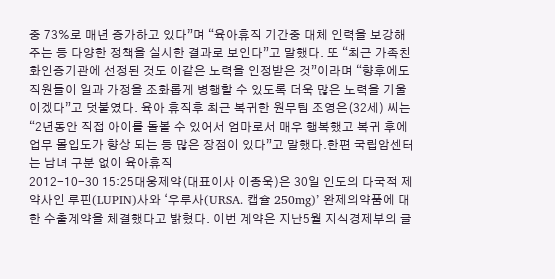중 73%로 매년 증가하고 있다”며 “육아휴직 기간중 대체 인력을 보강해 주는 등 다양한 정책을 실시한 결과로 보인다”고 말했다. 또 “최근 가족친화인증기관에 선정된 것도 이같은 노력을 인정받은 것”이라며 “향후에도 직원들이 일과 가정을 조화롭게 병행할 수 있도록 더욱 많은 노력을 기울이겠다”고 덧붙였다. 육아 휴직후 최근 복귀한 원무팀 조영은(32세) 씨는 “2년동안 직접 아이를 돌볼 수 있어서 엄마로서 매우 행복했고 복귀 후에 업무 몰입도가 향상 되는 등 많은 장점이 있다”고 말했다.한편 국립암센터는 남녀 구분 없이 육아휴직
2012-10-30 15:25대웅제약(대표이사 이종욱)은 30일 인도의 다국적 제약사인 루핀(LUPIN)사와 ‘우루사(URSA. 캡슐 250mg)’ 완제의약품에 대한 수출계약을 체결했다고 밝혔다. 이번 계약은 지난5월 지식경제부의 글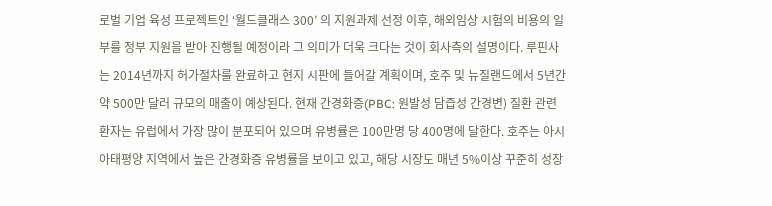로벌 기업 육성 프로젝트인 ‘월드클래스 300’ 의 지원과제 선정 이후, 해외임상 시험의 비용의 일부를 정부 지원을 받아 진행될 예정이라 그 의미가 더욱 크다는 것이 회사측의 설명이다. 루핀사는 2014년까지 허가절차를 완료하고 현지 시판에 들어갈 계획이며, 호주 및 뉴질랜드에서 5년간 약 500만 달러 규모의 매출이 예상된다. 현재 간경화증(PBC: 원발성 담즙성 간경변) 질환 관련 환자는 유럽에서 가장 많이 분포되어 있으며 유병률은 100만명 당 400명에 달한다. 호주는 아시아태평양 지역에서 높은 간경화증 유병률을 보이고 있고, 해당 시장도 매년 5%이상 꾸준히 성장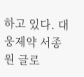하고 있다. 대웅제약 서종원 글로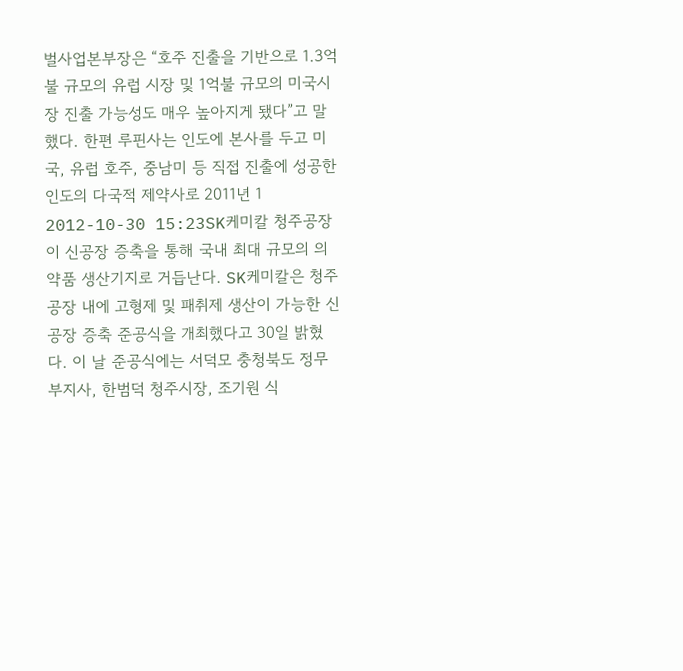벌사업본부장은 “호주 진출을 기반으로 1.3억불 규모의 유럽 시장 및 1억불 규모의 미국시장 진출 가능성도 매우 높아지게 됐다”고 말했다. 한편 루핀사는 인도에 본사를 두고 미국, 유럽 호주, 중남미 등 직접 진출에 성공한 인도의 다국적 제약사로 2011년 1
2012-10-30 15:23SK케미칼 청주공장이 신공장 증축을 통해 국내 최대 규모의 의약품 생산기지로 거듭난다. SK케미칼은 청주공장 내에 고형제 및 패취제 생산이 가능한 신공장 증축 준공식을 개최했다고 30일 밝혔다. 이 날 준공식에는 서덕모 충청북도 정무부지사, 한범덕 청주시장, 조기원 식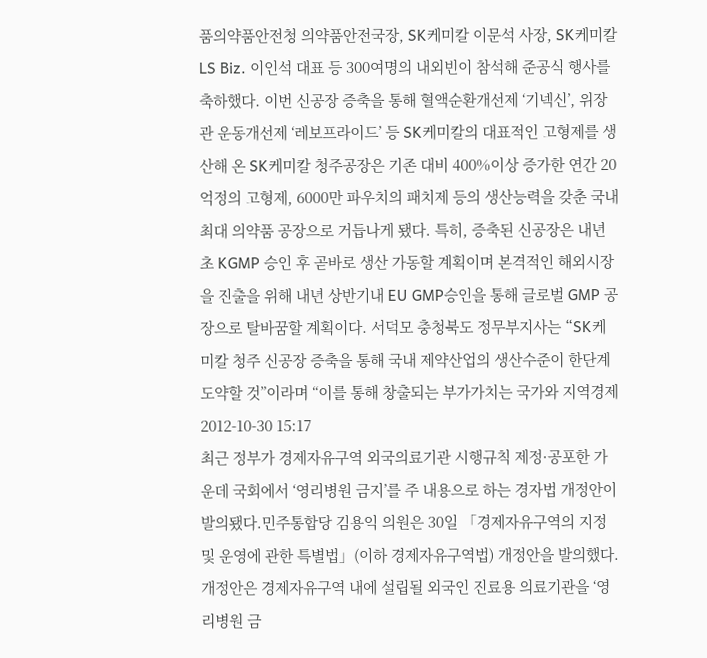품의약품안전청 의약품안전국장, SK케미칼 이문석 사장, SK케미칼 LS Biz. 이인석 대표 등 300여명의 내외빈이 참석해 준공식 행사를 축하했다. 이번 신공장 증축을 통해 혈액순환개선제 ‘기넥신’, 위장관 운동개선제 ‘레보프라이드’ 등 SK케미칼의 대표적인 고형제를 생산해 온 SK케미칼 청주공장은 기존 대비 400%이상 증가한 연간 20억정의 고형제, 6000만 파우치의 패치제 등의 생산능력을 갖춘 국내 최대 의약품 공장으로 거듭나게 됐다. 특히, 증축된 신공장은 내년 초 KGMP 승인 후 곧바로 생산 가동할 계획이며 본격적인 해외시장을 진출을 위해 내년 상반기내 EU GMP승인을 통해 글로벌 GMP 공장으로 탈바꿈할 계획이다. 서덕모 충청북도 정무부지사는 “SK케미칼 청주 신공장 증축을 통해 국내 제약산업의 생산수준이 한단계 도약할 것”이라며 “이를 통해 창출되는 부가가치는 국가와 지역경제
2012-10-30 15:17
최근 정부가 경제자유구역 외국의료기관 시행규칙 제정·공포한 가운데 국회에서 ‘영리병원 금지’를 주 내용으로 하는 경자법 개정안이 발의됐다.민주통합당 김용익 의원은 30일 「경제자유구역의 지정 및 운영에 관한 특별법」(이하 경제자유구역법) 개정안을 발의했다. 개정안은 경제자유구역 내에 설립될 외국인 진료용 의료기관을 ‘영리병원 금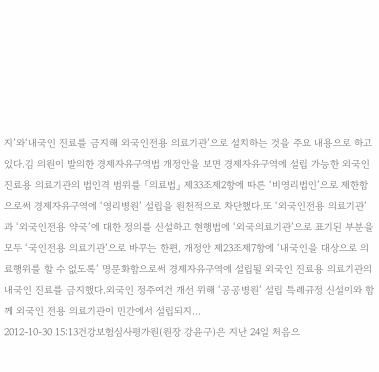지’와‘내국인 진료를 금지해 외국인전용 의료기관’으로 설치하는 것을 주요 내용으로 하고 있다.김 의원이 발의한 경제자유구역법 개정안을 보면 경제자유구역에 설립 가능한 외국인 진료용 의료기관의 법인격 범위를 「의료법」 제33조제2항에 따른 ‘비영리법인’으로 제한함으로써 경제자유구역에 ‘영리병원’ 설립을 원천적으로 차단했다.또 ‘외국인전용 의료기관’과 ‘외국인전용 약국’에 대한 정의를 신설하고 현행법에 ‘외국의료기관’으로 표기된 부분을 모두 ‘국인전용 의료기관’으로 바꾸는 한편, 개정안 제23조제7항에 ‘내국인을 대상으로 의료행위를 할 수 없도록’ 명문화함으로써 경제자유구역에 설립될 외국인 진료용 의료기관의 내국인 진료를 금지했다.외국인 정주여건 개선 위해 ‘공공병원’ 설립 특례규정 신설이와 함께 외국인 전용 의료기관이 민간에서 설립되지…
2012-10-30 15:13건강보험심사평가원(원장 강윤구)은 지난 24일 처음으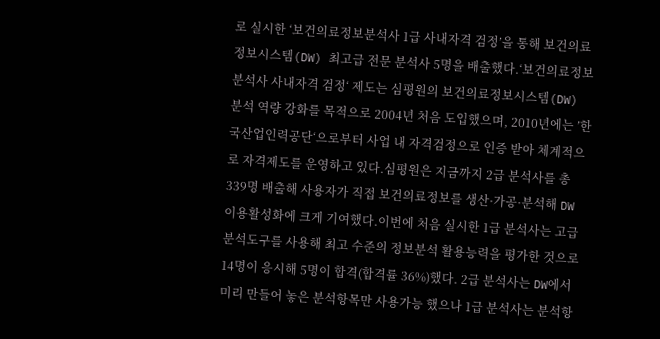로 실시한 ‘보건의료정보분석사 1급 사내자격 검정’을 통해 보건의료정보시스템(DW) 최고급 전문 분석사 5명을 배출했다.‘보건의료정보분석사 사내자격 검정‘ 제도는 심평원의 보건의료정보시스템(DW) 분석 역량 강화를 목적으로 2004년 처음 도입했으며, 2010년에는 ’한국산업인력공단‘으로부터 사업 내 자격검정으로 인증 받아 체계적으로 자격제도를 운영하고 있다.심평원은 지금까지 2급 분석사를 총 339명 배출해 사용자가 직접 보건의료정보를 생산·가공·분석해 DW 이용활성화에 크게 기여했다.이번에 처음 실시한 1급 분석사는 고급 분석도구를 사용해 최고 수준의 정보분석 활용능력을 평가한 것으로 14명이 응시해 5명이 합격(합격률 36%)했다. 2급 분석사는 DW에서 미리 만들어 놓은 분석항목만 사용가능 했으나 1급 분석사는 분석항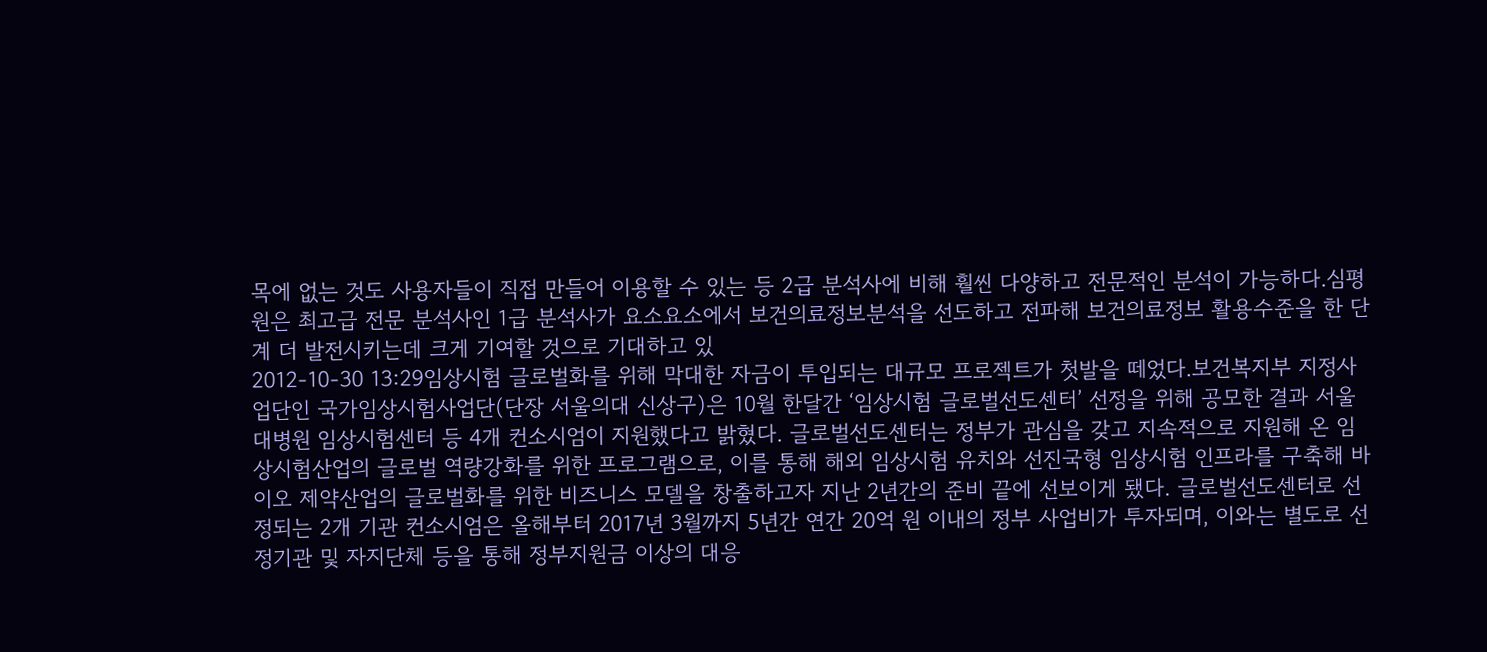목에 없는 것도 사용자들이 직접 만들어 이용할 수 있는 등 2급 분석사에 비해 훨씬 다양하고 전문적인 분석이 가능하다.심평원은 최고급 전문 분석사인 1급 분석사가 요소요소에서 보건의료정보분석을 선도하고 전파해 보건의료정보 활용수준을 한 단계 더 발전시키는데 크게 기여할 것으로 기대하고 있
2012-10-30 13:29임상시험 글로벌화를 위해 막대한 자금이 투입되는 대규모 프로젝트가 첫발을 떼었다.보건복지부 지정사업단인 국가임상시험사업단(단장 서울의대 신상구)은 10월 한달간 ‘임상시험 글로벌선도센터’ 선정을 위해 공모한 결과 서울대병원 임상시험센터 등 4개 컨소시엄이 지원했다고 밝혔다. 글로벌선도센터는 정부가 관심을 갖고 지속적으로 지원해 온 임상시험산업의 글로벌 역량강화를 위한 프로그램으로, 이를 통해 해외 임상시험 유치와 선진국형 임상시험 인프라를 구축해 바이오 제약산업의 글로벌화를 위한 비즈니스 모델을 창출하고자 지난 2년간의 준비 끝에 선보이게 됐다. 글로벌선도센터로 선정되는 2개 기관 컨소시엄은 올해부터 2017년 3월까지 5년간 연간 20억 원 이내의 정부 사업비가 투자되며, 이와는 별도로 선정기관 및 자지단체 등을 통해 정부지원금 이상의 대응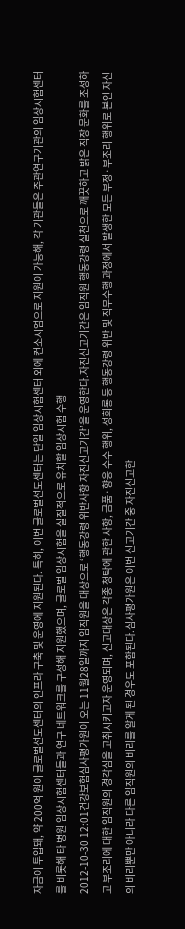자금이 투입돼, 약 200억 원이 글로벌선도센터의 인프라 구축 및 운영에 지원된다. 특히, 이번 글로벌선도센터는 단일 임상시험센터 외에 컨소시엄으로 지원이 가능해, 각 기관들은 주관연구기관의 임상시험센터를 비롯해 타 병원 임상시험센터들과 연구 네트워크를 구성해 지원했으며, 글로벌 임상시험을 실질적으로 유치할 임상시험 수행
2012-10-30 12:01건강보험심사평가원이 오는 11월28일까지 임직원을 대상으로 ‘행동강령 위반사항 자진신고기간’을 운영한다.자진신고기간은 임직원 행동강령 실천으로 깨끗하고 밝은 직장 문화를 조성하고 부조리에 대한 임직원의 경각심을 고취시키고자 운영되며, 신고대상은 각종 청탁에 관한 사항, 금품·향응 수수 행위, 성희롱 등 행동강령 위반 및 직무수행 과정에서 발생한 모든 부정·부조리 행위로 본인 자신의 비리뿐만 아니라 다른 임직원의 비리를 알게 된 경우도 포함된다.심사평가원은 이번 신고기간 중 자진신고한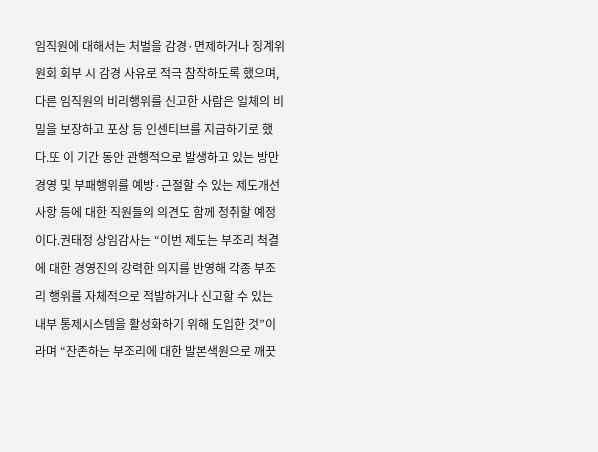임직원에 대해서는 처벌을 감경·면제하거나 징계위원회 회부 시 감경 사유로 적극 참작하도록 했으며, 다른 임직원의 비리행위를 신고한 사람은 일체의 비밀을 보장하고 포상 등 인센티브를 지급하기로 했다.또 이 기간 동안 관행적으로 발생하고 있는 방만경영 및 부패행위를 예방·근절할 수 있는 제도개선 사항 등에 대한 직원들의 의견도 함께 청취할 예정이다.권태정 상임감사는 “이번 제도는 부조리 척결에 대한 경영진의 강력한 의지를 반영해 각종 부조리 행위를 자체적으로 적발하거나 신고할 수 있는 내부 통제시스템을 활성화하기 위해 도입한 것”이라며 “잔존하는 부조리에 대한 발본색원으로 깨끗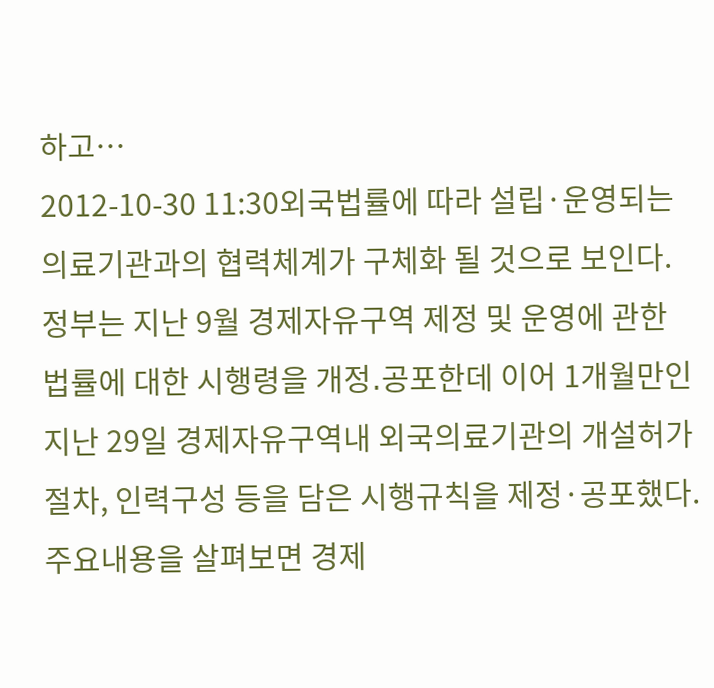하고…
2012-10-30 11:30외국법률에 따라 설립·운영되는 의료기관과의 협력체계가 구체화 될 것으로 보인다.정부는 지난 9월 경제자유구역 제정 및 운영에 관한 법률에 대한 시행령을 개정․공포한데 이어 1개월만인 지난 29일 경제자유구역내 외국의료기관의 개설허가절차, 인력구성 등을 담은 시행규칙을 제정·공포했다. 주요내용을 살펴보면 경제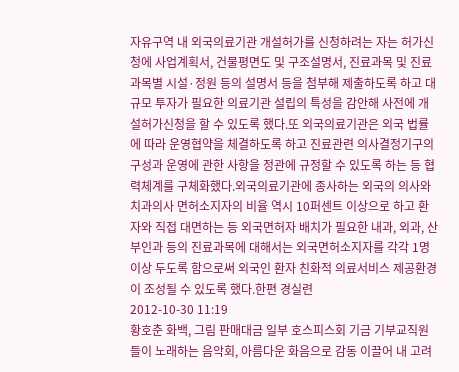자유구역 내 외국의료기관 개설허가를 신청하려는 자는 허가신청에 사업계획서, 건물평면도 및 구조설명서, 진료과목 및 진료과목별 시설·정원 등의 설명서 등을 첨부해 제출하도록 하고 대규모 투자가 필요한 의료기관 설립의 특성을 감안해 사전에 개설허가신청을 할 수 있도록 했다.또 외국의료기관은 외국 법률에 따라 운영협약을 체결하도록 하고 진료관련 의사결정기구의 구성과 운영에 관한 사항을 정관에 규정할 수 있도록 하는 등 협력체계를 구체화했다.외국의료기관에 종사하는 외국의 의사와 치과의사 면허소지자의 비율 역시 10퍼센트 이상으로 하고 환자와 직접 대면하는 등 외국면허자 배치가 필요한 내과, 외과, 산부인과 등의 진료과목에 대해서는 외국면허소지자를 각각 1명 이상 두도록 함으로써 외국인 환자 친화적 의료서비스 제공환경이 조성될 수 있도록 했다.한편 경실련
2012-10-30 11:19
황호춘 화백, 그림 판매대금 일부 호스피스회 기금 기부교직원들이 노래하는 음악회, 아름다운 화음으로 감동 이끌어 내 고려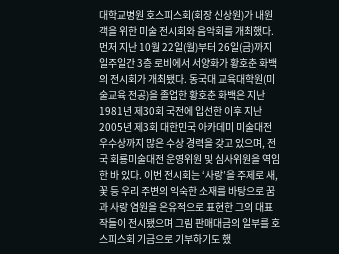대학교병원 호스피스회(회장 신상원)가 내원객을 위한 미술 전시회와 음악회를 개최했다. 먼저 지난 10월 22일(월)부터 26일(금)까지 일주일간 3층 로비에서 서양화가 황호춘 화백의 전시회가 개최됐다. 동국대 교육대학원(미술교육 전공)을 졸업한 황호춘 화백은 지난 1981년 제30회 국전에 입선한 이후 지난 2005년 제3회 대한민국 아카데미 미술대전 우수상까지 많은 수상 경력을 갖고 있으며, 전국 회룡미술대전 운영위원 및 심사위원을 역임한 바 있다. 이번 전시회는 ‘사랑’을 주제로 새, 꽃 등 우리 주변의 익숙한 소재를 바탕으로 꿈과 사랑 염원을 은유적으로 표현한 그의 대표작들이 전시됐으며 그림 판매대금의 일부를 호스피스회 기금으로 기부하기도 했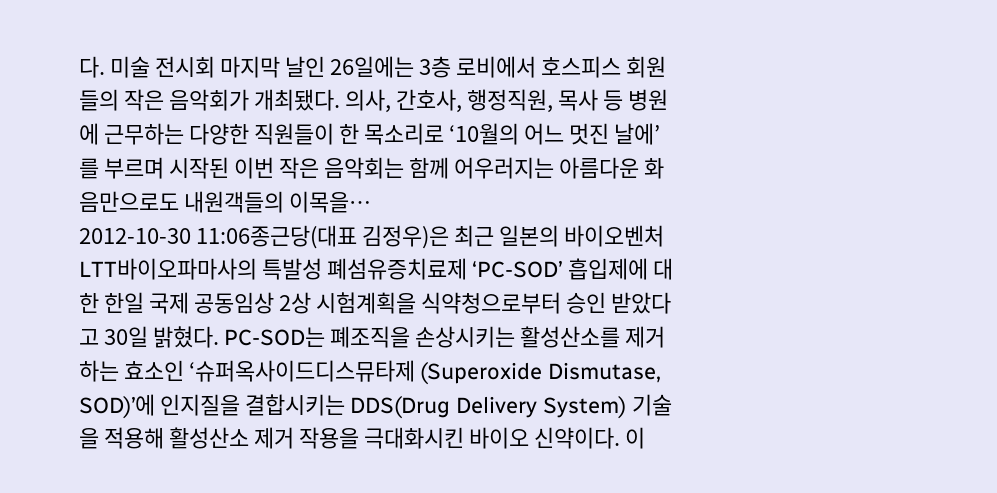다. 미술 전시회 마지막 날인 26일에는 3층 로비에서 호스피스 회원들의 작은 음악회가 개최됐다. 의사, 간호사, 행정직원, 목사 등 병원에 근무하는 다양한 직원들이 한 목소리로 ‘10월의 어느 멋진 날에’를 부르며 시작된 이번 작은 음악회는 함께 어우러지는 아름다운 화음만으로도 내원객들의 이목을…
2012-10-30 11:06종근당(대표 김정우)은 최근 일본의 바이오벤처 LTT바이오파마사의 특발성 폐섬유증치료제 ‘PC-SOD’ 흡입제에 대한 한일 국제 공동임상 2상 시험계획을 식약청으로부터 승인 받았다고 30일 밝혔다. PC-SOD는 폐조직을 손상시키는 활성산소를 제거하는 효소인 ‘슈퍼옥사이드디스뮤타제 (Superoxide Dismutase, SOD)’에 인지질을 결합시키는 DDS(Drug Delivery System) 기술을 적용해 활성산소 제거 작용을 극대화시킨 바이오 신약이다. 이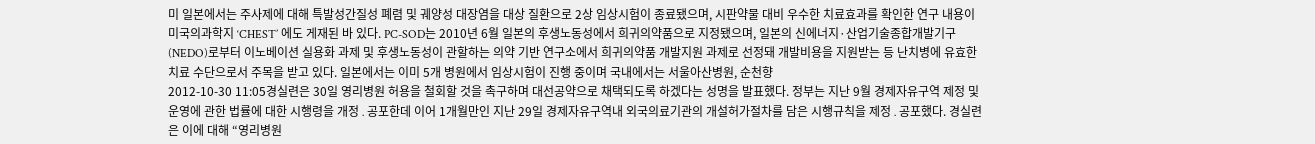미 일본에서는 주사제에 대해 특발성간질성 폐렴 및 궤양성 대장염을 대상 질환으로 2상 임상시험이 종료됐으며, 시판약물 대비 우수한 치료효과를 확인한 연구 내용이 미국의과학지 ‘CHEST’ 에도 게재된 바 있다. PC-SOD는 2010년 6월 일본의 후생노동성에서 희귀의약품으로 지정됐으며, 일본의 신에너지·산업기술종합개발기구(NEDO)로부터 이노베이션 실용화 과제 및 후생노동성이 관할하는 의약 기반 연구소에서 희귀의약품 개발지원 과제로 선정돼 개발비용을 지원받는 등 난치병에 유효한 치료 수단으로서 주목을 받고 있다. 일본에서는 이미 5개 병원에서 임상시험이 진행 중이며 국내에서는 서울아산병원, 순천향
2012-10-30 11:05경실련은 30일 영리병원 허용을 철회할 것을 촉구하며 대선공약으로 채택되도록 하겠다는 성명을 발표했다. 정부는 지난 9월 경제자유구역 제정 및 운영에 관한 법률에 대한 시행령을 개정․공포한데 이어 1개월만인 지난 29일 경제자유구역내 외국의료기관의 개설허가절차를 담은 시행규칙을 제정․공포했다. 경실련은 이에 대해 “영리병원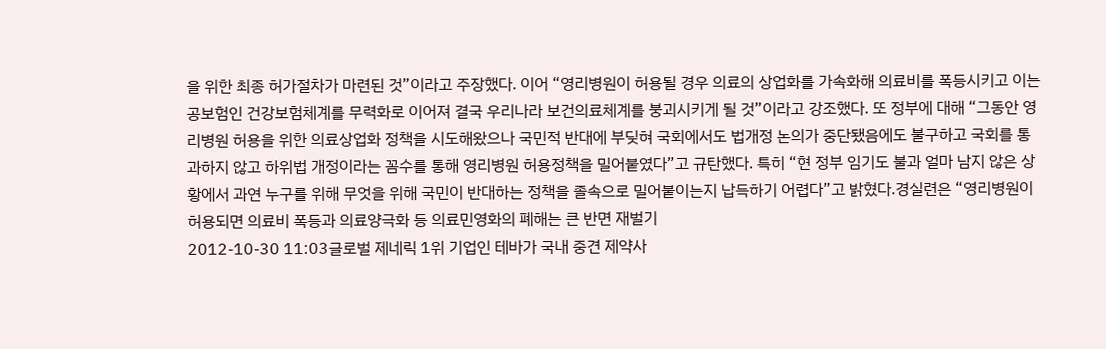을 위한 최종 허가절차가 마련된 것”이라고 주장했다. 이어 “영리병원이 허용될 경우 의료의 상업화를 가속화해 의료비를 폭등시키고 이는 공보험인 건강보험체계를 무력화로 이어져 결국 우리나라 보건의료체계를 붕괴시키게 될 것”이라고 강조했다. 또 정부에 대해 “그동안 영리병원 허용을 위한 의료상업화 정책을 시도해왔으나 국민적 반대에 부딪혀 국회에서도 법개정 논의가 중단됐음에도 불구하고 국회를 통과하지 않고 하위법 개정이라는 꼼수를 통해 영리병원 허용정책을 밀어붙였다”고 규탄했다. 특히 “현 정부 임기도 불과 얼마 남지 않은 상황에서 과연 누구를 위해 무엇을 위해 국민이 반대하는 정책을 졸속으로 밀어붙이는지 납득하기 어렵다”고 밝혔다.경실련은 “영리병원이 허용되면 의료비 폭등과 의료양극화 등 의료민영화의 폐해는 큰 반면 재벌기
2012-10-30 11:03글로벌 제네릭 1위 기업인 테바가 국내 중견 제약사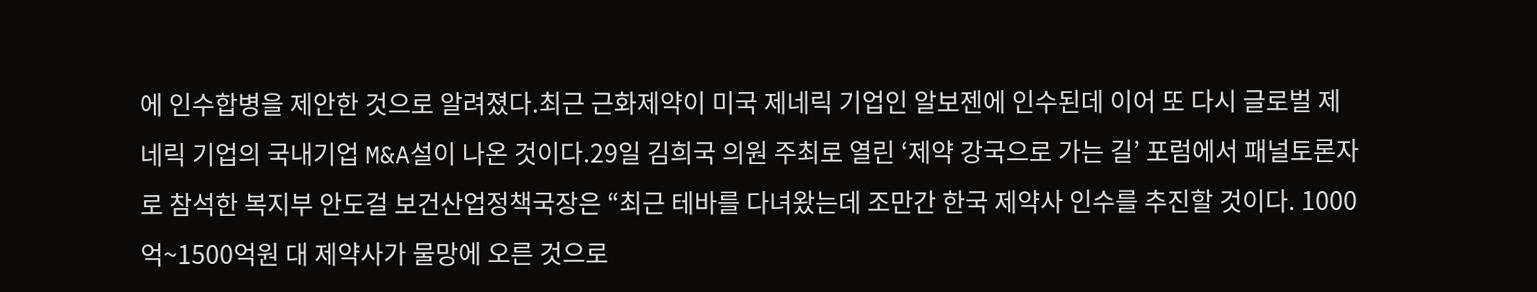에 인수합병을 제안한 것으로 알려졌다.최근 근화제약이 미국 제네릭 기업인 알보젠에 인수된데 이어 또 다시 글로벌 제네릭 기업의 국내기업 M&A설이 나온 것이다.29일 김희국 의원 주최로 열린 ‘제약 강국으로 가는 길’ 포럼에서 패널토론자로 참석한 복지부 안도걸 보건산업정책국장은 “최근 테바를 다녀왔는데 조만간 한국 제약사 인수를 추진할 것이다. 1000억~1500억원 대 제약사가 물망에 오른 것으로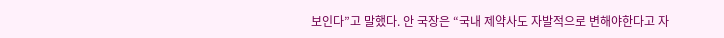보인다”고 말했다. 안 국장은 “국내 제약사도 자발적으로 변해야한다고 자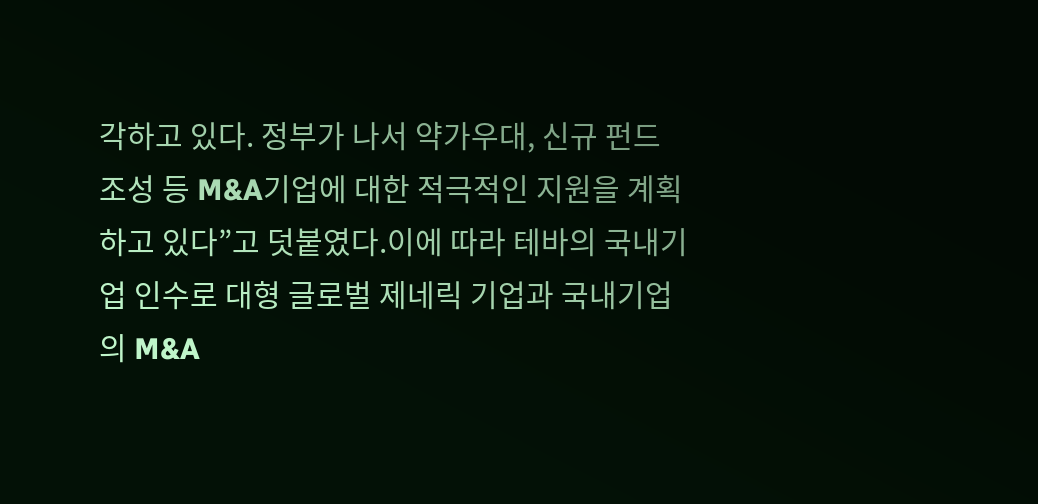각하고 있다. 정부가 나서 약가우대, 신규 펀드 조성 등 M&A기업에 대한 적극적인 지원을 계획하고 있다”고 덧붙였다.이에 따라 테바의 국내기업 인수로 대형 글로벌 제네릭 기업과 국내기업의 M&A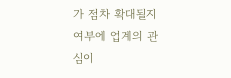가 점차 확대될지 여부에 업계의 관심이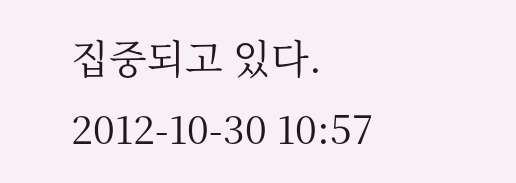집중되고 있다.
2012-10-30 10:57